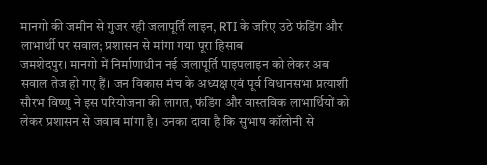मानगो की जमीन से गुजर रही जलापूर्ति लाइन, RTI के जरिए उठे फंडिंग और लाभार्थी पर सवाल; प्रशासन से मांगा गया पूरा हिसाब
जमशेदपुर। मानगो में निर्माणाधीन नई जलापूर्ति पाइपलाइन को लेकर अब सवाल तेज हो गए हैं। जन विकास मंच के अध्यक्ष एवं पूर्व विधानसभा प्रत्याशी सौरभ विष्णु ने इस परियोजना की लागत, फंडिंग और वास्तविक लाभार्थियों को लेकर प्रशासन से जवाब मांगा है। उनका दावा है कि सुभाष कॉलोनी से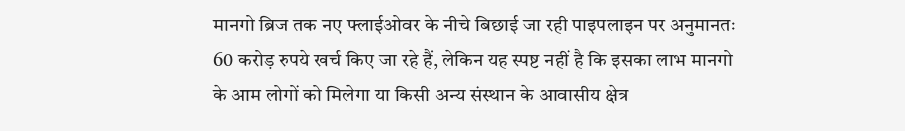मानगो ब्रिज तक नए फ्लाईओवर के नीचे बिछाई जा रही पाइपलाइन पर अनुमानतः 60 करोड़ रुपये खर्च किए जा रहे हैं, लेकिन यह स्पष्ट नहीं है कि इसका लाभ मानगो के आम लोगों को मिलेगा या किसी अन्य संस्थान के आवासीय क्षेत्र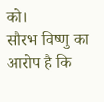को।
सौरभ विष्णु का आरोप है कि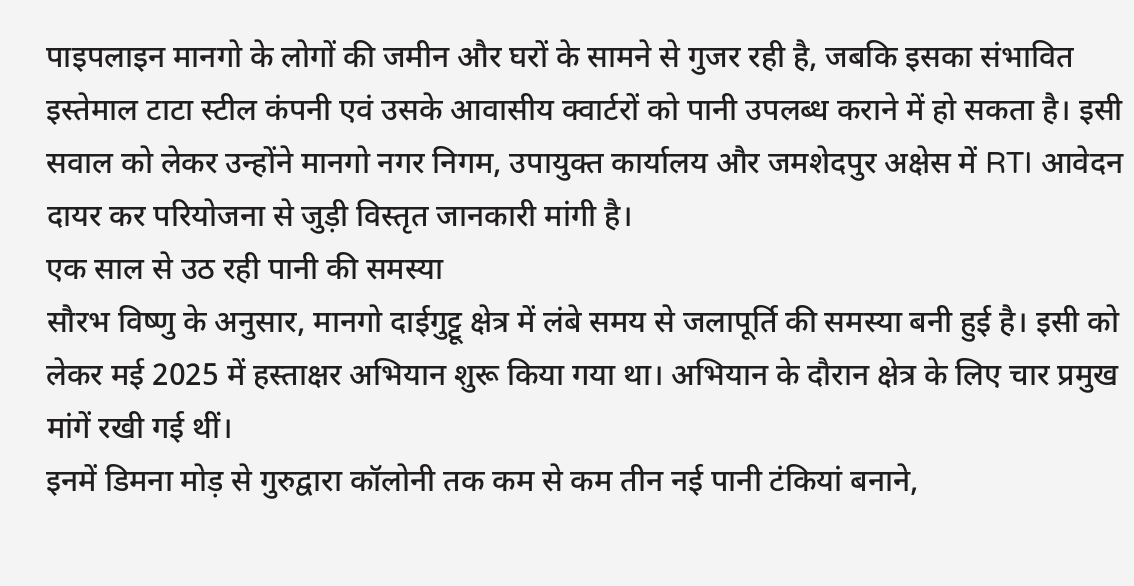पाइपलाइन मानगो के लोगों की जमीन और घरों के सामने से गुजर रही है, जबकि इसका संभावित इस्तेमाल टाटा स्टील कंपनी एवं उसके आवासीय क्वार्टरों को पानी उपलब्ध कराने में हो सकता है। इसी सवाल को लेकर उन्होंने मानगो नगर निगम, उपायुक्त कार्यालय और जमशेदपुर अक्षेस में RTI आवेदन दायर कर परियोजना से जुड़ी विस्तृत जानकारी मांगी है।
एक साल से उठ रही पानी की समस्या
सौरभ विष्णु के अनुसार, मानगो दाईगुट्टू क्षेत्र में लंबे समय से जलापूर्ति की समस्या बनी हुई है। इसी को लेकर मई 2025 में हस्ताक्षर अभियान शुरू किया गया था। अभियान के दौरान क्षेत्र के लिए चार प्रमुख मांगें रखी गई थीं।
इनमें डिमना मोड़ से गुरुद्वारा कॉलोनी तक कम से कम तीन नई पानी टंकियां बनाने,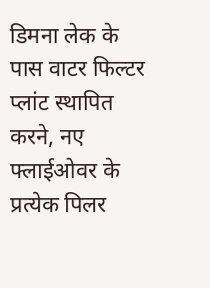डिमना लेक के पास वाटर फिल्टर प्लांट स्थापित करने, नए फ्लाईओवर के प्रत्येक पिलर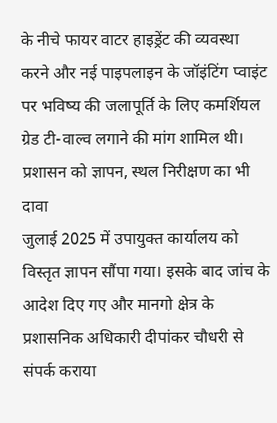के नीचे फायर वाटर हाइड्रेंट की व्यवस्था करने और नई पाइपलाइन के जॉइंटिंग प्वाइंट पर भविष्य की जलापूर्ति के लिए कमर्शियल ग्रेड टी-वाल्व लगाने की मांग शामिल थी।
प्रशासन को ज्ञापन, स्थल निरीक्षण का भी दावा
जुलाई 2025 में उपायुक्त कार्यालय को विस्तृत ज्ञापन सौंपा गया। इसके बाद जांच के आदेश दिए गए और मानगो क्षेत्र के प्रशासनिक अधिकारी दीपांकर चौधरी से संपर्क कराया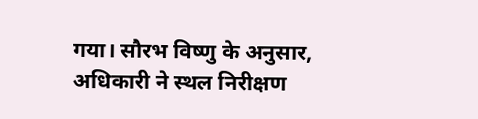गया। सौरभ विष्णु के अनुसार, अधिकारी ने स्थल निरीक्षण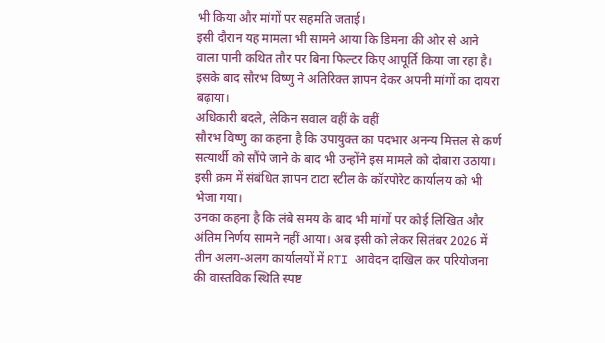भी किया और मांगों पर सहमति जताई।
इसी दौरान यह मामला भी सामने आया कि डिमना की ओर से आने वाला पानी कथित तौर पर बिना फिल्टर किए आपूर्ति किया जा रहा है। इसके बाद सौरभ विष्णु ने अतिरिक्त ज्ञापन देकर अपनी मांगों का दायरा बढ़ाया।
अधिकारी बदले, लेकिन सवाल वहीं के वहीं
सौरभ विष्णु का कहना है कि उपायुक्त का पदभार अनन्य मित्तल से कर्ण सत्यार्थी को सौंपे जाने के बाद भी उन्होंने इस मामले को दोबारा उठाया। इसी क्रम में संबंधित ज्ञापन टाटा स्टील के कॉरपोरेट कार्यालय को भी भेजा गया।
उनका कहना है कि लंबे समय के बाद भी मांगों पर कोई लिखित और अंतिम निर्णय सामने नहीं आया। अब इसी को लेकर सितंबर 2026 में तीन अलग-अलग कार्यालयों में RTI आवेदन दाखिल कर परियोजना की वास्तविक स्थिति स्पष्ट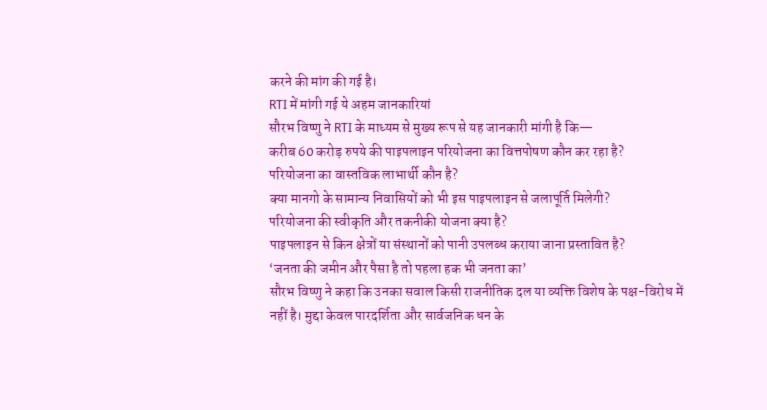करने की मांग की गई है।
RTI में मांगी गई ये अहम जानकारियां
सौरभ विष्णु ने RTI के माध्यम से मुख्य रूप से यह जानकारी मांगी है कि—
करीब 60 करोड़ रुपये की पाइपलाइन परियोजना का वित्तपोषण कौन कर रहा है?
परियोजना का वास्तविक लाभार्थी कौन है?
क्या मानगो के सामान्य निवासियों को भी इस पाइपलाइन से जलापूर्ति मिलेगी?
परियोजना की स्वीकृति और तकनीकी योजना क्या है?
पाइपलाइन से किन क्षेत्रों या संस्थानों को पानी उपलब्ध कराया जाना प्रस्तावित है?
‘जनता की जमीन और पैसा है तो पहला हक भी जनता का’
सौरभ विष्णु ने कहा कि उनका सवाल किसी राजनीतिक दल या व्यक्ति विशेष के पक्ष-विरोध में नहीं है। मुद्दा केवल पारदर्शिता और सार्वजनिक धन के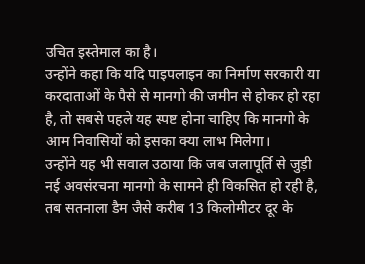उचित इस्तेमाल का है।
उन्होंने कहा कि यदि पाइपलाइन का निर्माण सरकारी या करदाताओं के पैसे से मानगो की जमीन से होकर हो रहा है, तो सबसे पहले यह स्पष्ट होना चाहिए कि मानगो के आम निवासियों को इसका क्या लाभ मिलेगा।
उन्होंने यह भी सवाल उठाया कि जब जलापूर्ति से जुड़ी नई अवसंरचना मानगो के सामने ही विकसित हो रही है, तब सतनाला डैम जैसे करीब 13 किलोमीटर दूर के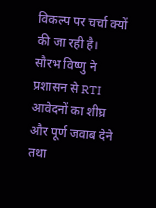विकल्प पर चर्चा क्यों की जा रही है।
सौरभ विष्णु ने प्रशासन से RTI आवेदनों का शीघ्र और पूर्ण जवाब देने तथा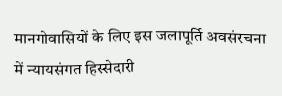मानगोवासियों के लिए इस जलापूर्ति अवसंरचना में न्यायसंगत हिस्सेदारी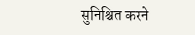सुनिश्चित करने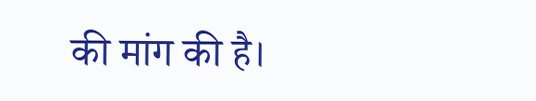की मांग की है।